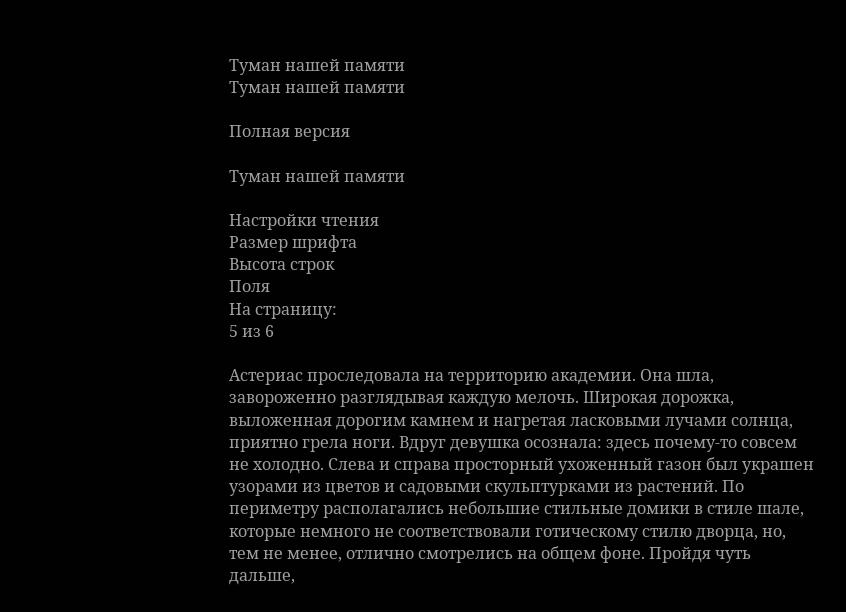Туман нашей памяти
Туман нашей памяти

Полная версия

Туман нашей памяти

Настройки чтения
Размер шрифта
Высота строк
Поля
На страницу:
5 из 6

Астериас проследовала на территорию академии. Она шла, завороженно разглядывая каждую мелочь. Широкая дорожка, выложенная дорогим камнем и нагретая ласковыми лучами солнца, приятно грела ноги. Вдруг девушка осознала: здесь почему-то совсем не холодно. Слева и справа просторный ухоженный газон был украшен узорами из цветов и садовыми скульптурками из растений. По периметру располагались небольшие стильные домики в стиле шале, которые немного не соответствовали готическому стилю дворца, но, тем не менее, отлично смотрелись на общем фоне. Пройдя чуть дальше,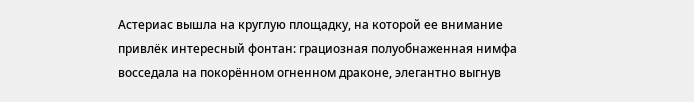Астериас вышла на круглую площадку, на которой ее внимание привлёк интересный фонтан: грациозная полуобнаженная нимфа восседала на покорённом огненном драконе, элегантно выгнув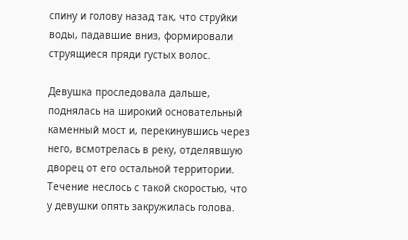спину и голову назад так, что струйки воды, падавшие вниз, формировали струящиеся пряди густых волос.

Девушка проследовала дальше, поднялась на широкий основательный каменный мост и, перекинувшись через него, всмотрелась в реку, отделявшую дворец от его остальной территории. Течение неслось с такой скоростью, что у девушки опять закружилась голова.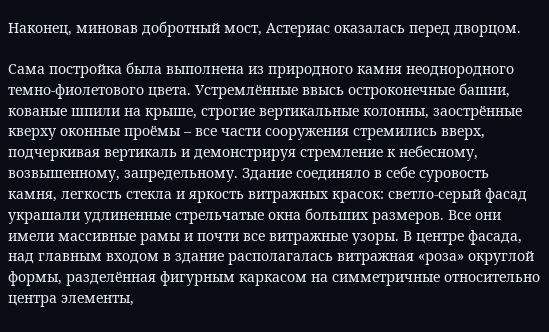Наконец, миновав добротный мост, Астериас оказалась перед дворцом.

Сама постройка была выполнена из природного камня неоднородного темно-фиолетового цвета. Устремлённые ввысь остроконечные башни, кованые шпили на крыше, строгие вертикальные колонны, заострённые кверху оконные проёмы – все части сооружения стремились вверх, подчеркивая вертикаль и демонстрируя стремление к небесному, возвышенному, запредельному. Здание соединяло в себе суровость камня, легкость стекла и яркость витражных красок: светло-серый фасад украшали удлиненные стрельчатые окна больших размеров. Все они имели массивные рамы и почти все витражные узоры. В центре фасада, над главным входом в здание располагалась витражная «роза» округлой формы, разделённая фигурным каркасом на симметричные относительно центра элементы,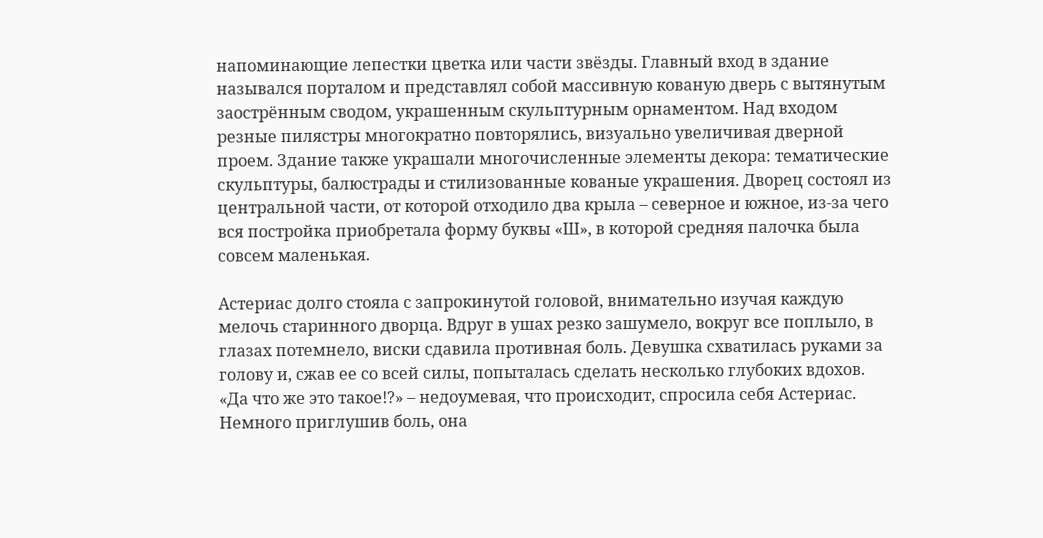напоминающие лепестки цветка или части звёзды. Главный вход в здание назывался порталом и представлял собой массивную кованую дверь с вытянутым заострённым сводом, украшенным скульптурным орнаментом. Над входом резные пилястры многократно повторялись, визуально увеличивая дверной проем. Здание также украшали многочисленные элементы декора: тематические скульптуры, балюстрады и стилизованные кованые украшения. Дворец состоял из центральной части, от которой отходило два крыла – северное и южное, из-за чего вся постройка приобретала форму буквы «Ш», в которой средняя палочка была совсем маленькая.

Астериас долго стояла с запрокинутой головой, внимательно изучая каждую мелочь старинного дворца. Вдруг в ушах резко зашумело, вокруг все поплыло, в глазах потемнело, виски сдавила противная боль. Девушка схватилась руками за голову и, сжав ее со всей силы, попыталась сделать несколько глубоких вдохов. «Да что же это такое!?» – недоумевая, что происходит, спросила себя Астериас. Немного приглушив боль, она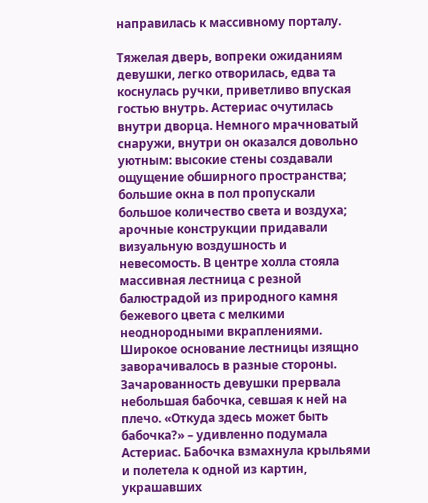направилась к массивному порталу.

Тяжелая дверь, вопреки ожиданиям девушки, легко отворилась, едва та коснулась ручки, приветливо впуская гостью внутрь. Астериас очутилась внутри дворца. Немного мрачноватый снаружи, внутри он оказался довольно уютным: высокие стены создавали ощущение обширного пространства; большие окна в пол пропускали большое количество света и воздуха; арочные конструкции придавали визуальную воздушность и невесомость. В центре холла стояла массивная лестница с резной балюстрадой из природного камня бежевого цвета с мелкими неоднородными вкраплениями. Широкое основание лестницы изящно заворачивалось в разные стороны. Зачарованность девушки прервала небольшая бабочка, севшая к ней на плечо. «Откуда здесь может быть бабочка?» – удивленно подумала Астериас. Бабочка взмахнула крыльями и полетела к одной из картин, украшавших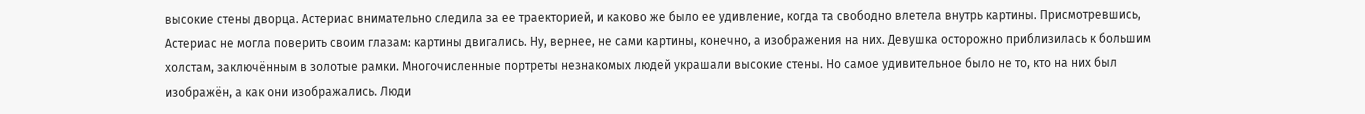высокие стены дворца. Астериас внимательно следила за ее траекторией, и каково же было ее удивление, когда та свободно влетела внутрь картины. Присмотревшись, Астериас не могла поверить своим глазам: картины двигались. Ну, вернее, не сами картины, конечно, а изображения на них. Девушка осторожно приблизилась к большим холстам, заключённым в золотые рамки. Многочисленные портреты незнакомых людей украшали высокие стены. Но самое удивительное было не то, кто на них был изображён, а как они изображались. Люди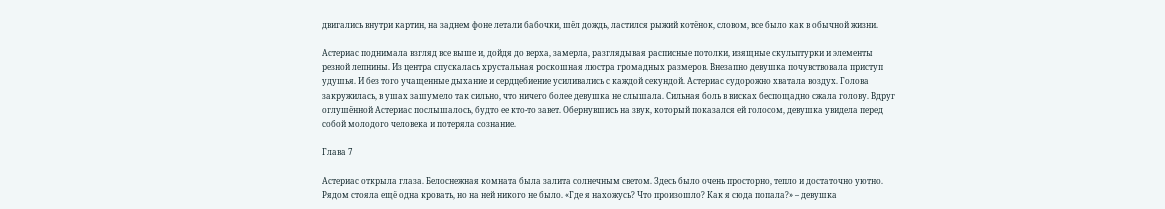двигались внутри картин, на заднем фоне летали бабочки, шёл дождь, ластился рыжий котёнок, словом, все было как в обычной жизни.

Астериас поднимала взгляд все выше и, дойдя до верха, замерла, разглядывая расписные потолки, изящные скульптурки и элементы резной лепнины. Из центра спускалась хрустальная роскошная люстра громадных размеров. Внезапно девушка почувствовала приступ удушья. И без того учащенные дыхание и сердцебиение усиливались с каждой секундой. Астериас судорожно хватала воздух. Голова закружилась, в ушах зашумело так сильно, что ничего более девушка не слышала. Сильная боль в висках беспощадно сжала голову. Вдруг оглушённой Астериас послышалось, будто ее кто-то завет. Обернувшись на звук, который показался ей голосом, девушка увидела перед собой молодого человека и потеряла сознание.

Глава 7

Астериас открыла глаза. Белоснежная комната была залита солнечным светом. Здесь было очень просторно, тепло и достаточно уютно. Рядом стояла ещё одна кровать, но на ней никого не было. «Где я нахожусь? Что произошло? Как я сюда попала?» – девушка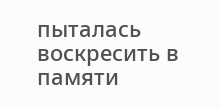пыталась воскресить в памяти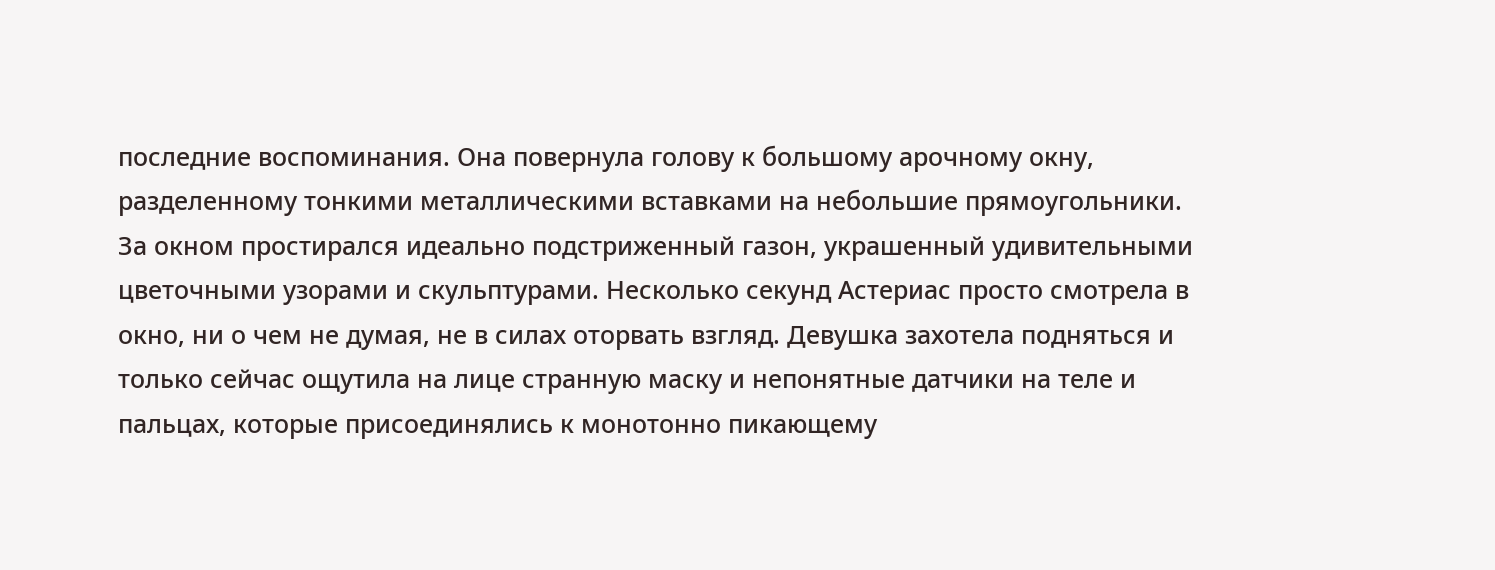последние воспоминания. Она повернула голову к большому арочному окну, разделенному тонкими металлическими вставками на небольшие прямоугольники. За окном простирался идеально подстриженный газон, украшенный удивительными цветочными узорами и скульптурами. Несколько секунд Астериас просто смотрела в окно, ни о чем не думая, не в силах оторвать взгляд. Девушка захотела подняться и только сейчас ощутила на лице странную маску и непонятные датчики на теле и пальцах, которые присоединялись к монотонно пикающему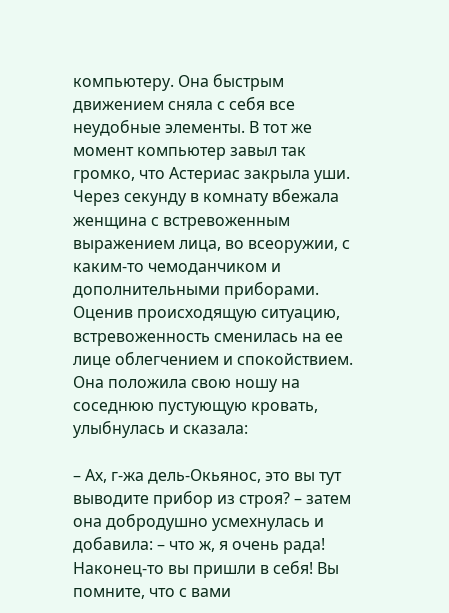компьютеру. Она быстрым движением сняла с себя все неудобные элементы. В тот же момент компьютер завыл так громко, что Астериас закрыла уши. Через секунду в комнату вбежала женщина с встревоженным выражением лица, во всеоружии, с каким-то чемоданчиком и дополнительными приборами. Оценив происходящую ситуацию, встревоженность сменилась на ее лице облегчением и спокойствием. Она положила свою ношу на соседнюю пустующую кровать, улыбнулась и сказала:

– Ах, г-жа дель-Окьянос, это вы тут выводите прибор из строя? – затем она добродушно усмехнулась и добавила: – что ж, я очень рада! Наконец-то вы пришли в себя! Вы помните, что с вами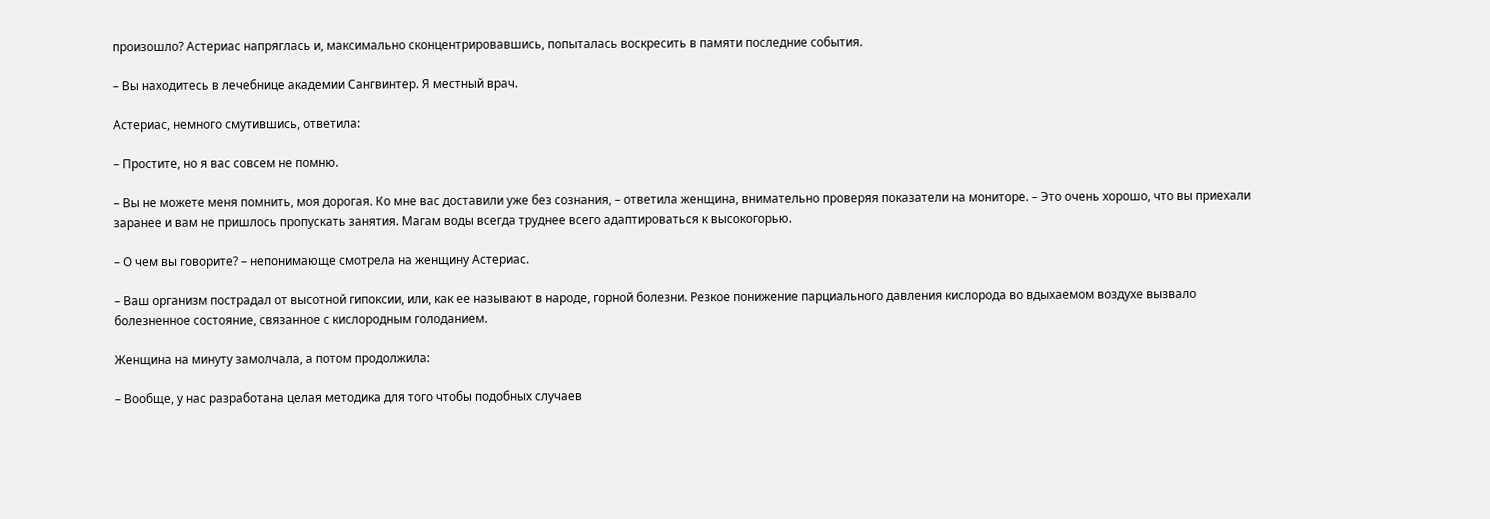произошло? Астериас напряглась и, максимально сконцентрировавшись, попыталась воскресить в памяти последние события.

– Вы находитесь в лечебнице академии Сангвинтер. Я местный врач.

Астериас, немного смутившись, ответила:

– Простите, но я вас совсем не помню.

– Вы не можете меня помнить, моя дорогая. Ко мне вас доставили уже без сознания, – ответила женщина, внимательно проверяя показатели на мониторе. – Это очень хорошо, что вы приехали заранее и вам не пришлось пропускать занятия. Магам воды всегда труднее всего адаптироваться к высокогорью.

– О чем вы говорите? – непонимающе смотрела на женщину Астериас.

– Ваш организм пострадал от высотной гипоксии, или, как ее называют в народе, горной болезни. Резкое понижение парциального давления кислорода во вдыхаемом воздухе вызвало болезненное состояние, связанное с кислородным голоданием.

Женщина на минуту замолчала, а потом продолжила:

– Вообще, у нас разработана целая методика для того чтобы подобных случаев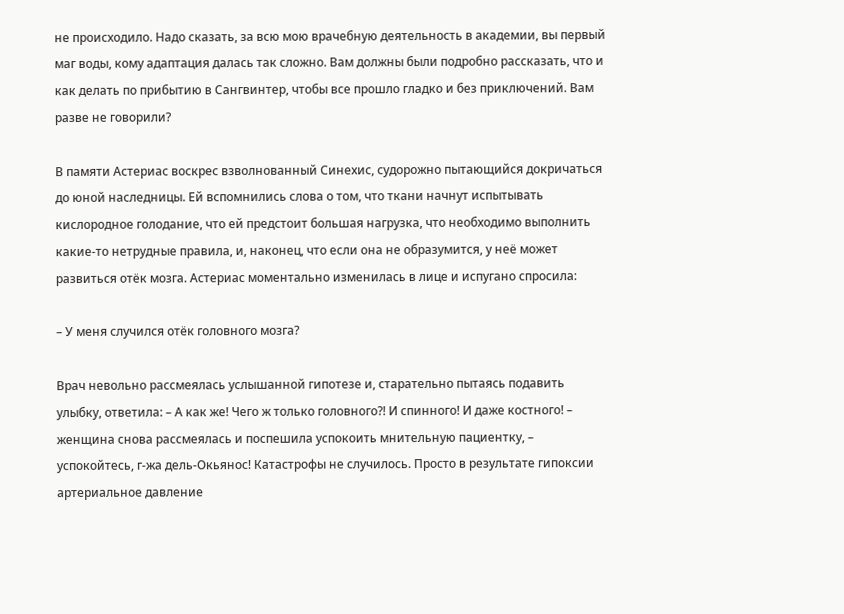не происходило. Надо сказать, за всю мою врачебную деятельность в академии, вы первый маг воды, кому адаптация далась так сложно. Вам должны были подробно рассказать, что и как делать по прибытию в Сангвинтер, чтобы все прошло гладко и без приключений. Вам разве не говорили?

В памяти Астериас воскрес взволнованный Синехис, судорожно пытающийся докричаться до юной наследницы. Ей вспомнились слова о том, что ткани начнут испытывать кислородное голодание, что ей предстоит большая нагрузка, что необходимо выполнить какие-то нетрудные правила, и, наконец, что если она не образумится, у неё может развиться отёк мозга. Астериас моментально изменилась в лице и испугано спросила:

– У меня случился отёк головного мозга?

Врач невольно рассмеялась услышанной гипотезе и, старательно пытаясь подавить улыбку, ответила: – А как же! Чего ж только головного?! И спинного! И даже костного! – женщина снова рассмеялась и поспешила успокоить мнительную пациентку, – успокойтесь, г-жа дель-Окьянос! Катастрофы не случилось. Просто в результате гипоксии артериальное давление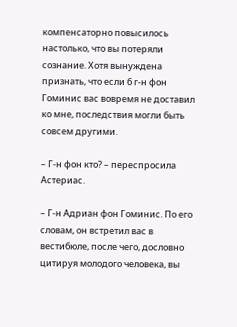компенсаторно повысилось настолько, что вы потеряли сознание. Хотя вынуждена признать, что если б г-н фон Гоминис вас вовремя не доставил ко мне, последствия могли быть совсем другими.

– Г-н фон кто? – переспросила Астериас.

– Г-н Адриан фон Гоминис. По его словам, он встретил вас в вестибюле, после чего, дословно цитируя молодого человека, вы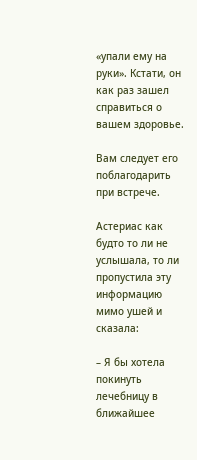«упали ему на руки». Кстати, он как раз зашел справиться о вашем здоровье.

Вам следует его поблагодарить при встрече.

Астериас как будто то ли не услышала, то ли пропустила эту информацию мимо ушей и сказала:

– Я бы хотела покинуть лечебницу в ближайшее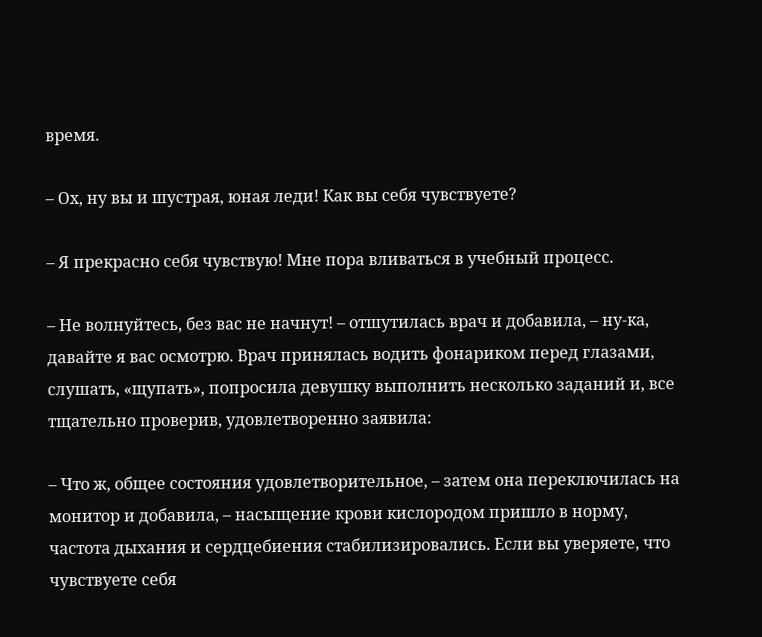время.

– Ох, ну вы и шустрая, юная леди! Как вы себя чувствуете?

– Я прекрасно себя чувствую! Мне пора вливаться в учебный процесс.

– Не волнуйтесь, без вас не начнут! – отшутилась врач и добавила, – ну-ка, давайте я вас осмотрю. Врач принялась водить фонариком перед глазами, слушать, «щупать», попросила девушку выполнить несколько заданий и, все тщательно проверив, удовлетворенно заявила:

– Что ж, общее состояния удовлетворительное, – затем она переключилась на монитор и добавила, – насыщение крови кислородом пришло в норму, частота дыхания и сердцебиения стабилизировались. Если вы уверяете, что чувствуете себя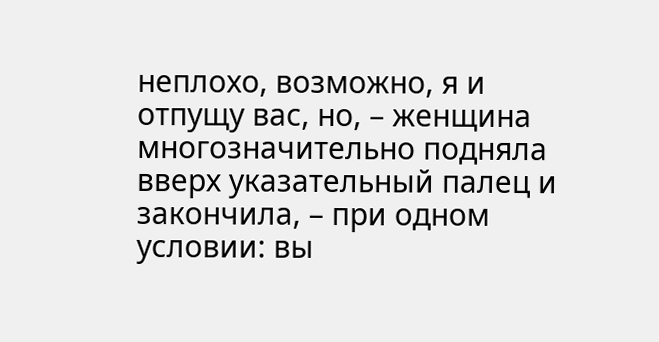неплохо, возможно, я и отпущу вас, но, – женщина многозначительно подняла вверх указательный палец и закончила, – при одном условии: вы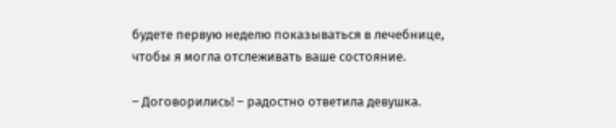будете первую неделю показываться в лечебнице, чтобы я могла отслеживать ваше состояние.

– Договорились! – радостно ответила девушка.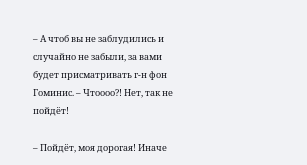– А чтоб вы не заблудились и случайно не забыли, за вами будет присматривать г-н фон Гоминис. – Чтоооо?! Нет, так не пойдёт!

– Пойдёт, моя дорогая! Иначе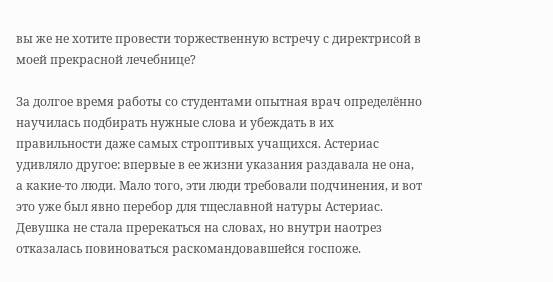вы же не хотите провести торжественную встречу с директрисой в моей прекрасной лечебнице?

За долгое время работы со студентами опытная врач определённо научилась подбирать нужные слова и убеждать в их правильности даже самых строптивых учащихся. Астериас удивляло другое: впервые в ее жизни указания раздавала не она, а какие-то люди. Мало того, эти люди требовали подчинения, и вот это уже был явно перебор для тщеславной натуры Астериас. Девушка не стала пререкаться на словах, но внутри наотрез отказалась повиноваться раскомандовавшейся госпоже.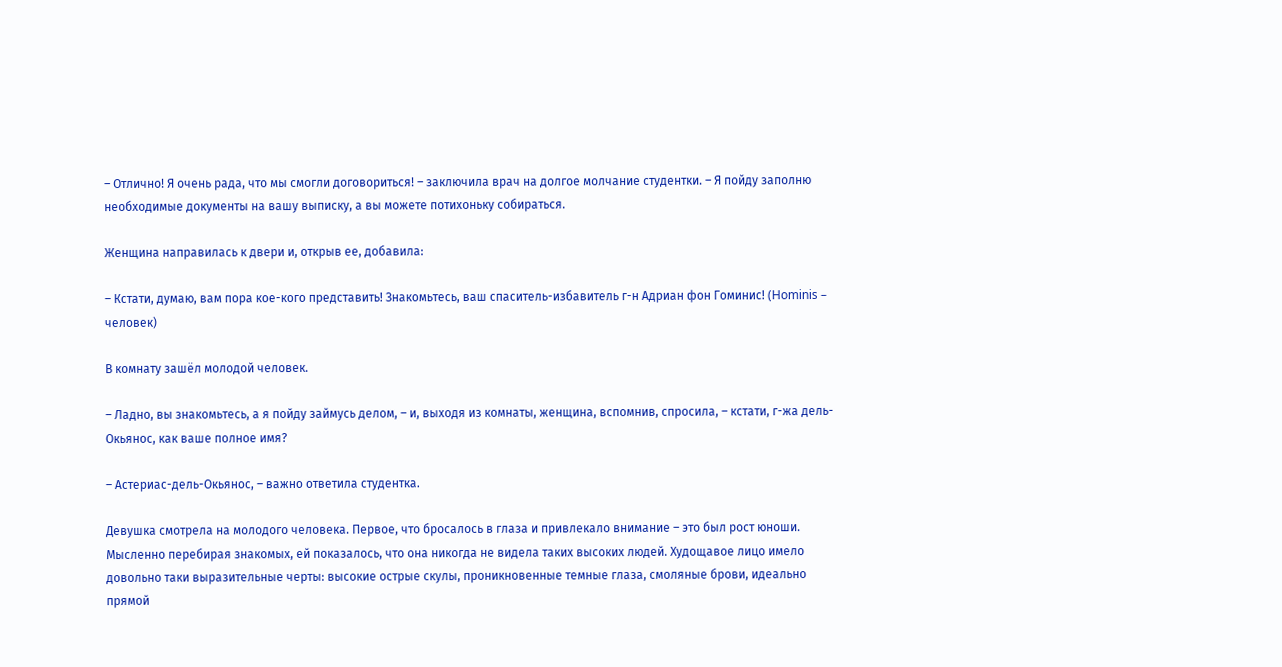– Отлично! Я очень рада, что мы смогли договориться! – заключила врач на долгое молчание студентки. – Я пойду заполню необходимые документы на вашу выписку, а вы можете потихоньку собираться.

Женщина направилась к двери и, открыв ее, добавила:

– Кстати, думаю, вам пора кое-кого представить! Знакомьтесь, ваш спаситель-избавитель г-н Адриан фон Гоминис! (Hominis – человек)

В комнату зашёл молодой человек.

– Ладно, вы знакомьтесь, а я пойду займусь делом, – и, выходя из комнаты, женщина, вспомнив, спросила, – кстати, г-жа дель-Окьянос, как ваше полное имя?

– Астериас-дель-Окьянос, – важно ответила студентка.

Девушка смотрела на молодого человека. Первое, что бросалось в глаза и привлекало внимание – это был рост юноши. Мысленно перебирая знакомых, ей показалось, что она никогда не видела таких высоких людей. Худощавое лицо имело довольно таки выразительные черты: высокие острые скулы, проникновенные темные глаза, смоляные брови, идеально прямой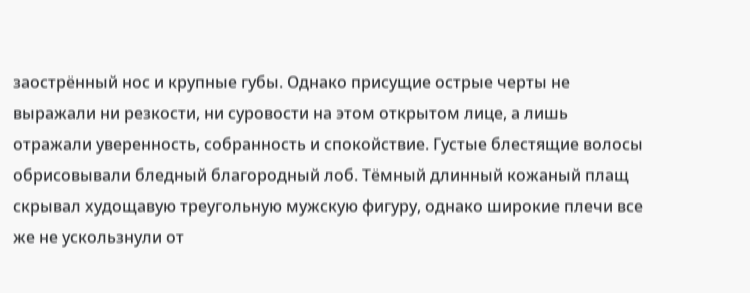заострённый нос и крупные губы. Однако присущие острые черты не выражали ни резкости, ни суровости на этом открытом лице, а лишь отражали уверенность, собранность и спокойствие. Густые блестящие волосы обрисовывали бледный благородный лоб. Тёмный длинный кожаный плащ скрывал худощавую треугольную мужскую фигуру, однако широкие плечи все же не ускользнули от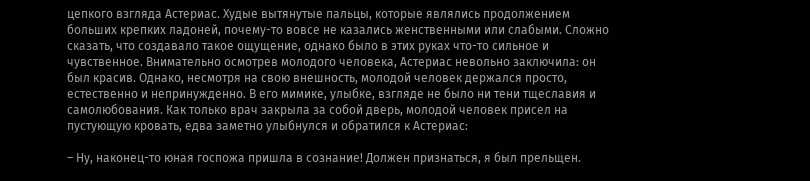цепкого взгляда Астериас. Худые вытянутые пальцы, которые являлись продолжением больших крепких ладоней, почему-то вовсе не казались женственными или слабыми. Сложно сказать, что создавало такое ощущение, однако было в этих руках что-то сильное и чувственное. Внимательно осмотрев молодого человека, Астериас невольно заключила: он был красив. Однако, несмотря на свою внешность, молодой человек держался просто, естественно и непринужденно. В его мимике, улыбке, взгляде не было ни тени тщеславия и самолюбования. Как только врач закрыла за собой дверь, молодой человек присел на пустующую кровать, едва заметно улыбнулся и обратился к Астериас:

– Ну, наконец-то юная госпожа пришла в сознание! Должен признаться, я был прельщен.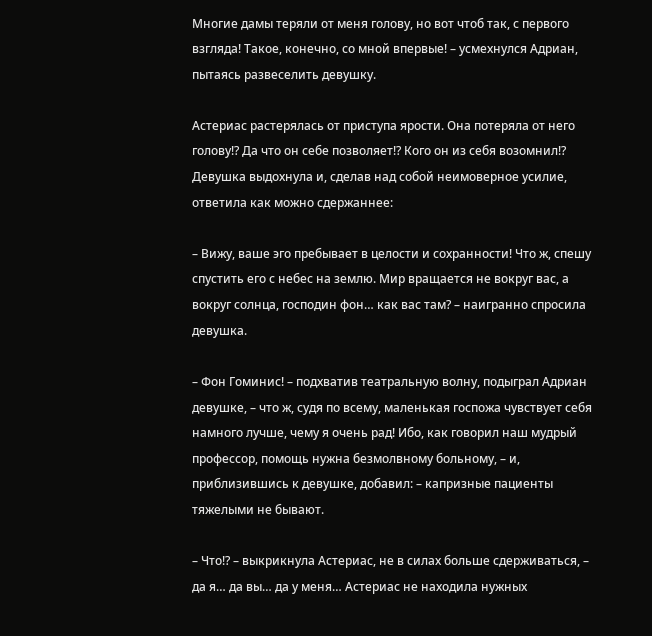Многие дамы теряли от меня голову, но вот чтоб так, с первого взгляда! Такое, конечно, со мной впервые! – усмехнулся Адриан, пытаясь развеселить девушку.

Астериас растерялась от приступа ярости. Она потеряла от него голову!? Да что он себе позволяет!? Кого он из себя возомнил!? Девушка выдохнула и, сделав над собой неимоверное усилие, ответила как можно сдержаннее:

– Вижу, ваше эго пребывает в целости и сохранности! Что ж, спешу спустить его с небес на землю. Mир вращается не вокруг вас, а вокруг солнца, господин фон… как вас там? – наигранно спросила девушка.

– Фон Гоминис! – подхватив театральную волну, подыграл Адриан девушке, – что ж, судя по всему, маленькая госпожа чувствует себя намного лучше, чему я очень рад! Ибо, как говорил наш мудрый профессор, помощь нужна безмолвному больному, – и, приблизившись к девушке, добавил: – капризные пациенты тяжелыми не бывают.

– Что!? – выкрикнула Астериас, не в силах больше сдерживаться, – да я… да вы… да у меня… Астериас не находила нужных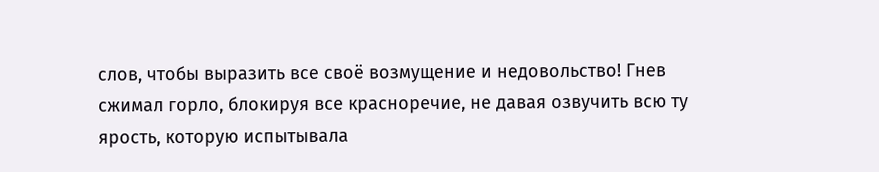слов, чтобы выразить все своё возмущение и недовольство! Гнев сжимал горло, блокируя все красноречие, не давая озвучить всю ту ярость, которую испытывала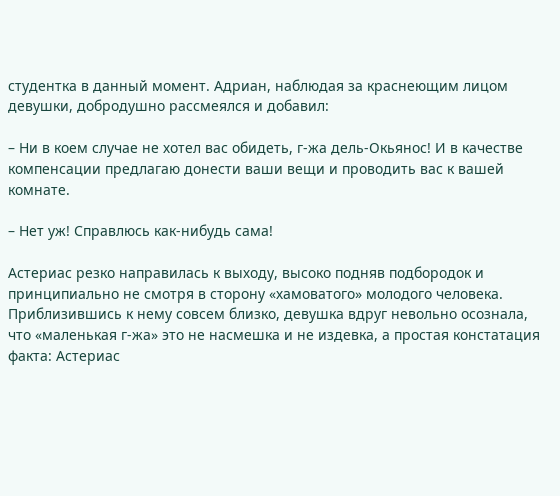студентка в данный момент. Адриан, наблюдая за краснеющим лицом девушки, добродушно рассмеялся и добавил:

– Ни в коем случае не хотел вас обидеть, г-жа дель-Окьянос! И в качестве компенсации предлагаю донести ваши вещи и проводить вас к вашей комнате.

– Нет уж! Справлюсь как-нибудь сама!

Астериас резко направилась к выходу, высоко подняв подбородок и принципиально не смотря в сторону «хамоватого» молодого человека. Приблизившись к нему совсем близко, девушка вдруг невольно осознала, что «маленькая г-жа» это не насмешка и не издевка, а простая констатация факта: Астериас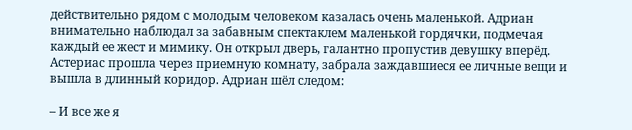действительно рядом с молодым человеком казалась очень маленькой. Адриан внимательно наблюдал за забавным спектаклем маленькой гордячки, подмечая каждый ее жест и мимику. Он открыл дверь, галантно пропустив девушку вперёд. Астериас прошла через приемную комнату, забрала заждавшиеся ее личные вещи и вышла в длинный коридор. Адриан шёл следом:

– И все же я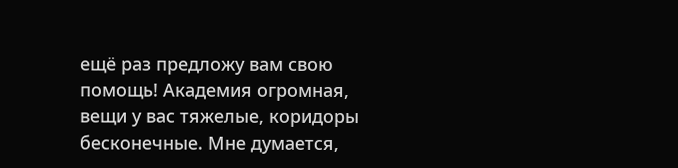ещё раз предложу вам свою помощь! Академия огромная, вещи у вас тяжелые, коридоры бесконечные. Мне думается,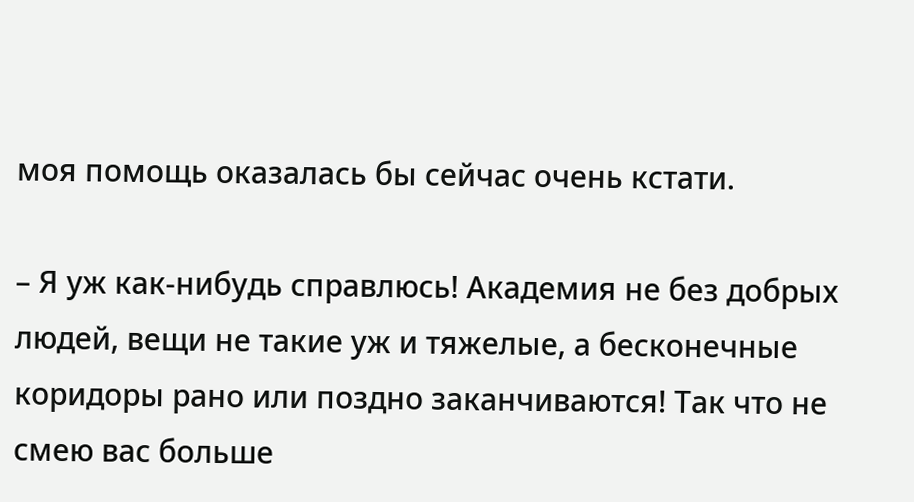моя помощь оказалась бы сейчас очень кстати.

– Я уж как-нибудь справлюсь! Академия не без добрых людей, вещи не такие уж и тяжелые, а бесконечные коридоры рано или поздно заканчиваются! Так что не смею вас больше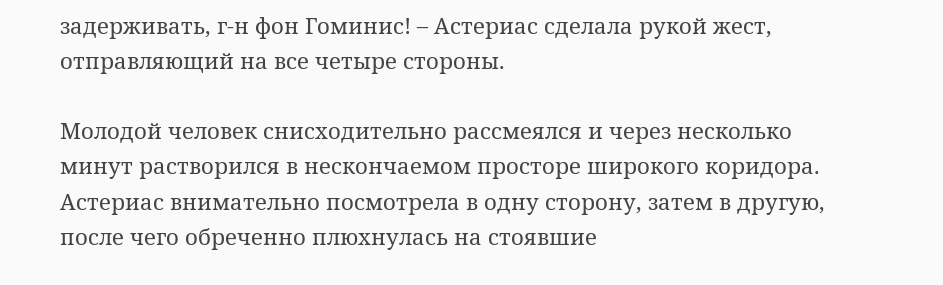задерживать, г-н фон Гоминис! – Астериас сделала рукой жест, отправляющий на все четыре стороны.

Молодой человек снисходительно рассмеялся и через несколько минут растворился в нескончаемом просторе широкого коридора. Астериас внимательно посмотрела в одну сторону, затем в другую, после чего обреченно плюхнулась на стоявшие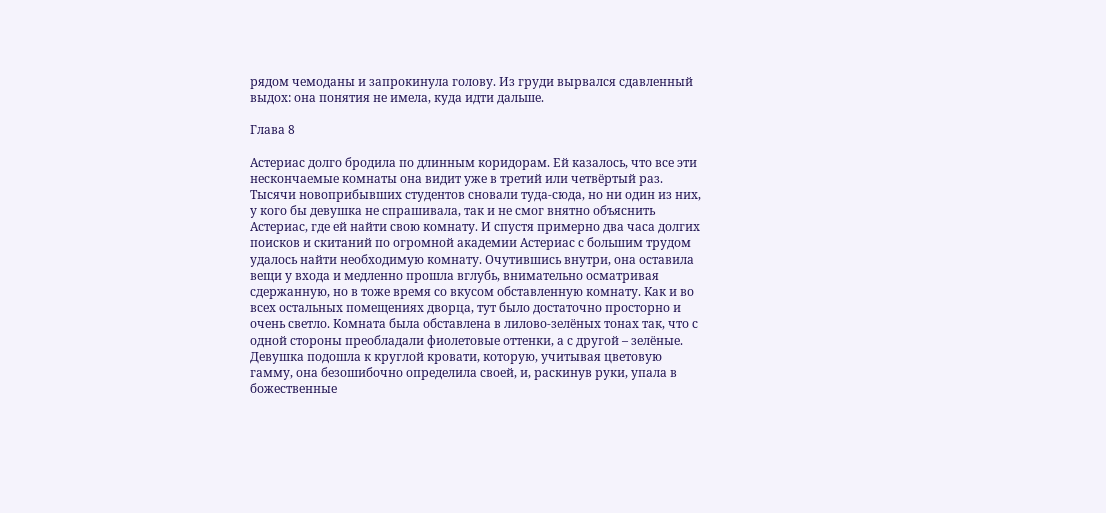рядом чемоданы и запрокинула голову. Из груди вырвался сдавленный выдох: она понятия не имела, куда идти дальше.

Глава 8

Астериас долго бродила по длинным коридорам. Ей казалось, что все эти нескончаемые комнаты она видит уже в третий или четвёртый раз. Тысячи новоприбывших студентов сновали туда-сюда, но ни один из них, у кого бы девушка не спрашивала, так и не смог внятно объяснить Астериас, где ей найти свою комнату. И спустя примерно два часа долгих поисков и скитаний по огромной академии Астериас с большим трудом удалось найти необходимую комнату. Очутившись внутри, она оставила вещи у входа и медленно прошла вглубь, внимательно осматривая сдержанную, но в тоже время со вкусом обставленную комнату. Как и во всех остальных помещениях дворца, тут было достаточно просторно и очень светло. Комната была обставлена в лилово-зелёных тонах так, что с одной стороны преобладали фиолетовые оттенки, а с другой – зелёные. Девушка подошла к круглой кровати, которую, учитывая цветовую гамму, она безошибочно определила своей, и, раскинув руки, упала в божественные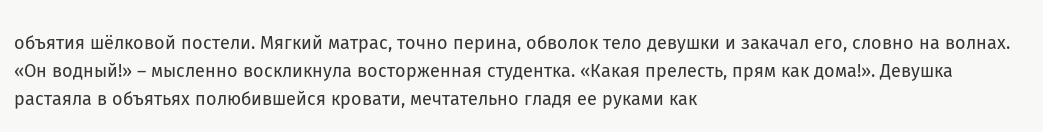объятия шёлковой постели. Мягкий матрас, точно перина, обволок тело девушки и закачал его, словно на волнах. «Он водный!» – мысленно воскликнула восторженная студентка. «Какая прелесть, прям как дома!». Девушка растаяла в объятьях полюбившейся кровати, мечтательно гладя ее руками как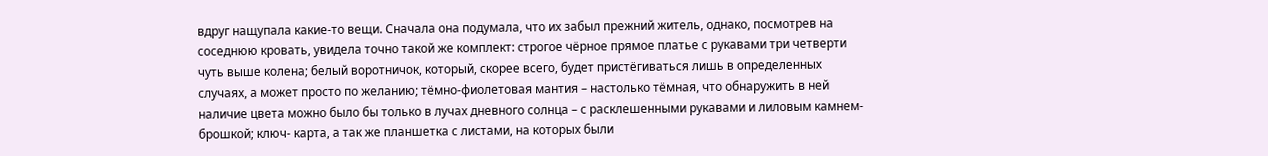вдруг нащупала какие-то вещи. Сначала она подумала, что их забыл прежний житель, однако, посмотрев на соседнюю кровать, увидела точно такой же комплект: строгое чёрное прямое платье с рукавами три четверти чуть выше колена; белый воротничок, который, скорее всего, будет пристёгиваться лишь в определенных случаях, а может просто по желанию; тёмно-фиолетовая мантия – настолько тёмная, что обнаружить в ней наличие цвета можно было бы только в лучах дневного солнца – с расклешенными рукавами и лиловым камнем-брошкой; ключ- карта, а так же планшетка с листами, на которых были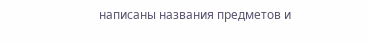написаны названия предметов и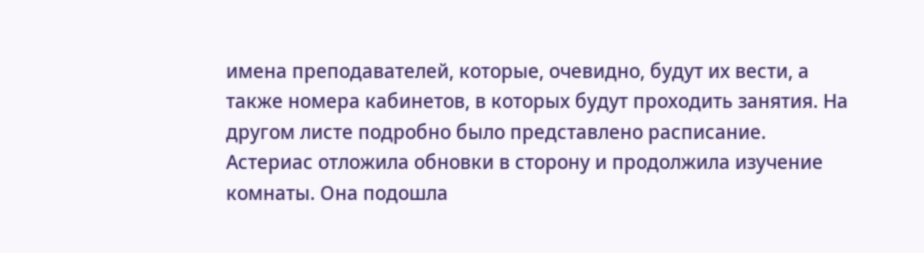имена преподавателей, которые, очевидно, будут их вести, а также номера кабинетов, в которых будут проходить занятия. На другом листе подробно было представлено расписание. Астериас отложила обновки в сторону и продолжила изучение комнаты. Она подошла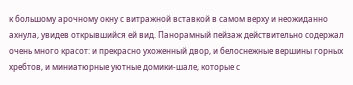к большому арочному окну с витражной вставкой в самом верху и неожиданно ахнула, увидев открывшийся ей вид. Панорамный пейзаж действительно содержал очень много красот: и прекрасно ухоженный двор, и белоснежные вершины горных хребтов, и миниатюрные уютные домики-шале, которые с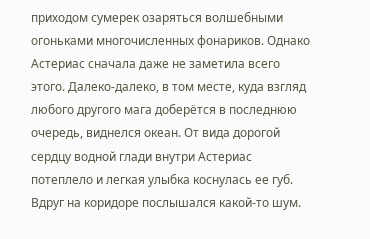приходом сумерек озаряться волшебными огоньками многочисленных фонариков. Однако Астериас сначала даже не заметила всего этого. Далеко-далеко, в том месте, куда взгляд любого другого мага доберётся в последнюю очередь, виднелся океан. От вида дорогой сердцу водной глади внутри Астериас потеплело и легкая улыбка коснулась ее губ. Вдруг на коридоре послышался какой-то шум.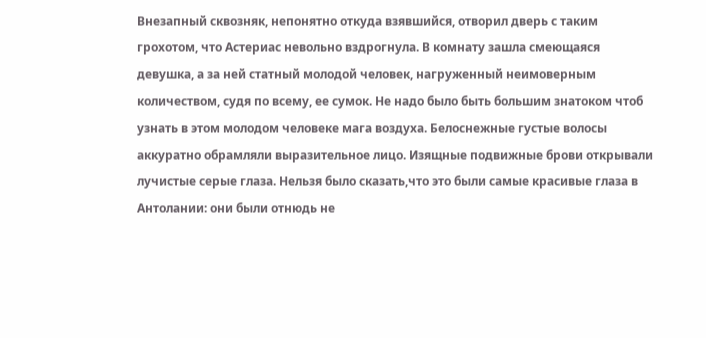Внезапный сквозняк, непонятно откуда взявшийся, отворил дверь с таким грохотом, что Астериас невольно вздрогнула. В комнату зашла смеющаяся девушка, а за ней статный молодой человек, нагруженный неимоверным количеством, судя по всему, ее сумок. Не надо было быть большим знатоком чтоб узнать в этом молодом человеке мага воздуха. Белоснежные густые волосы аккуратно обрамляли выразительное лицо. Изящные подвижные брови открывали лучистые серые глаза. Нельзя было сказать,что это были самые красивые глаза в Антолании: они были отнюдь не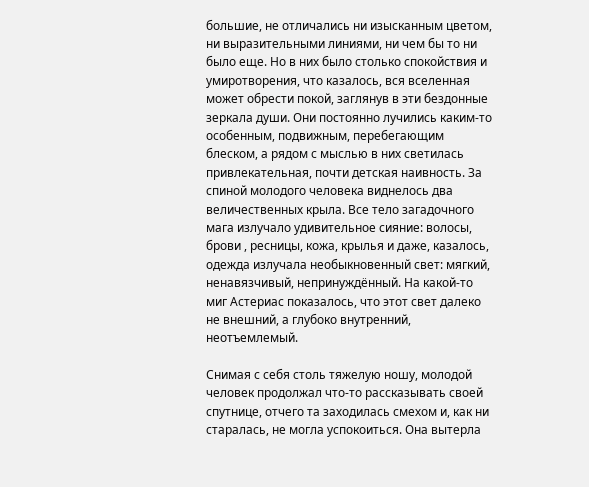большие, не отличались ни изысканным цветом, ни выразительными линиями, ни чем бы то ни было еще. Но в них было столько спокойствия и умиротворения, что казалось, вся вселенная может обрести покой, заглянув в эти бездонные зеркала души. Они постоянно лучились каким-то особенным, подвижным, перебегающим блеском, а рядом с мыслью в них светилась привлекательная, почти детская наивность. За спиной молодого человека виднелось два величественных крыла. Все тело загадочного мага излучало удивительное сияние: волосы, брови , ресницы, кожа, крылья и даже, казалось, одежда излучала необыкновенный свет: мягкий, ненавязчивый, непринуждённый. На какой-то миг Астериас показалось, что этот свет далеко не внешний, а глубоко внутренний, неотъемлемый.

Снимая с себя столь тяжелую ношу, молодой человек продолжал что-то рассказывать своей спутнице, отчего та заходилась смехом и, как ни старалась, не могла успокоиться. Она вытерла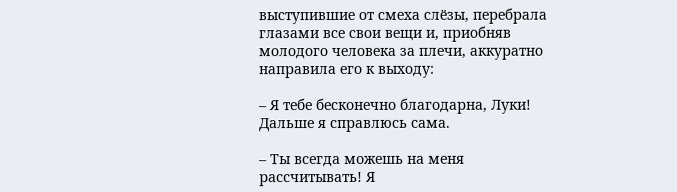выступившие от смеха слёзы, перебрала глазами все свои вещи и, приобняв молодого человека за плечи, аккуратно направила его к выходу:

– Я тебе бесконечно благодарна, Луки! Дальше я справлюсь сама.

– Ты всегда можешь на меня рассчитывать! Я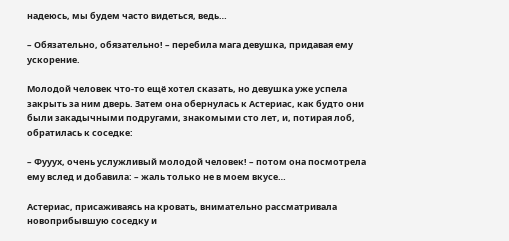надеюсь, мы будем часто видеться, ведь…

– Обязательно, обязательно! – перебила мага девушка, придавая ему ускорение.

Молодой человек что-то ещё хотел сказать, но девушка уже успела закрыть за ним дверь. Затем она обернулась к Астериас, как будто они были закадычными подругами, знакомыми сто лет, и, потирая лоб, обратилась к соседке:

– Фууух, очень услужливый молодой человек! – потом она посмотрела ему вслед и добавила: – жаль только не в моем вкусе…

Астериас, присаживаясь на кровать, внимательно рассматривала новоприбывшую соседку и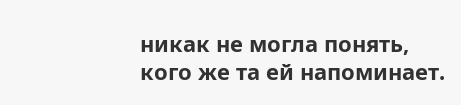никак не могла понять, кого же та ей напоминает.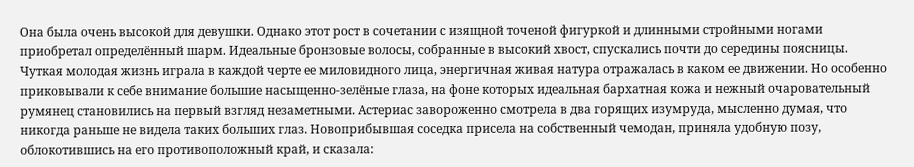Она была очень высокой для девушки. Однако этот рост в сочетании с изящной точеной фигуркой и длинными стройными ногами приобретал определённый шарм. Идеальные бронзовые волосы, собранные в высокий хвост, спускались почти до середины поясницы. Чуткая молодая жизнь играла в каждой черте ее миловидного лица, энергичная живая натура отражалась в каком ее движении. Но особенно приковывали к себе внимание большие насыщенно-зелёные глаза, на фоне которых идеальная бархатная кожа и нежный очаровательный румянец становились на первый взгляд незаметными. Астериас завороженно смотрела в два горящих изумруда, мысленно думая, что никогда раньше не видела таких больших глаз. Новоприбывшая соседка присела на собственный чемодан, приняла удобную позу, облокотившись на его противоположный край, и сказала: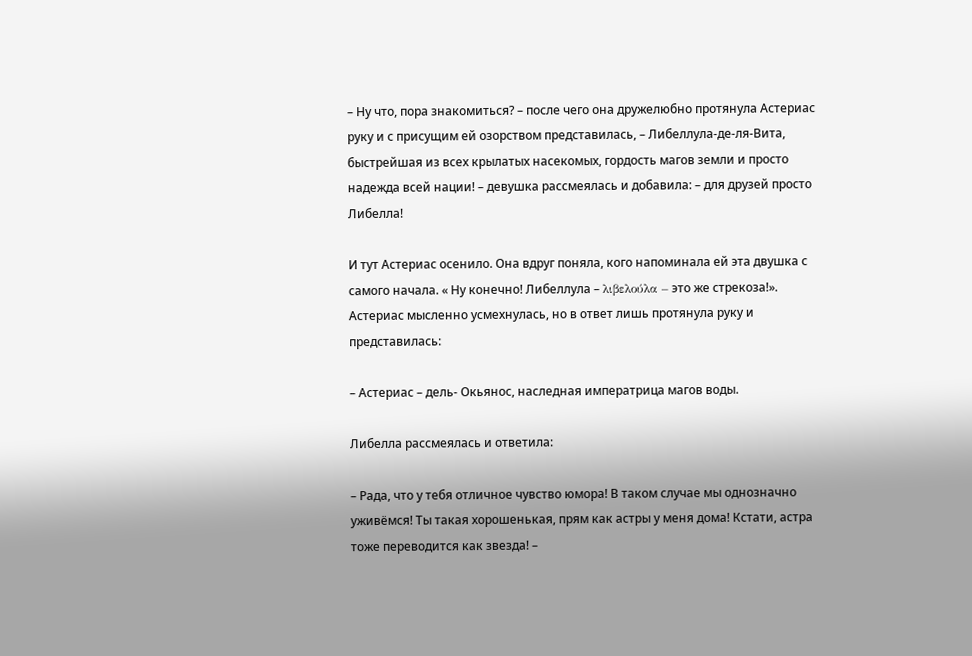– Ну что, пора знакомиться? – после чего она дружелюбно протянула Астериас руку и с присущим ей озорством представилась, – Либеллула-де-ля-Вита, быстрейшая из всех крылатых насекомых, гордость магов земли и просто надежда всей нации! – девушка рассмеялась и добавила: – для друзей просто Либелла!

И тут Астериас осенило. Она вдруг поняла, кого напоминала ей эта двушка с самого начала. « Ну конечно! Либеллула – λιβελούλα – это же стрекоза!». Астериас мысленно усмехнулась, но в ответ лишь протянула руку и представилась:

– Астериас – дель- Окьянос, наследная императрица магов воды.

Либелла рассмеялась и ответила:

– Рада, что у тебя отличное чувство юмора! В таком случае мы однозначно уживёмся! Ты такая хорошенькая, прям как астры у меня дома! Кстати, астра тоже переводится как звезда! –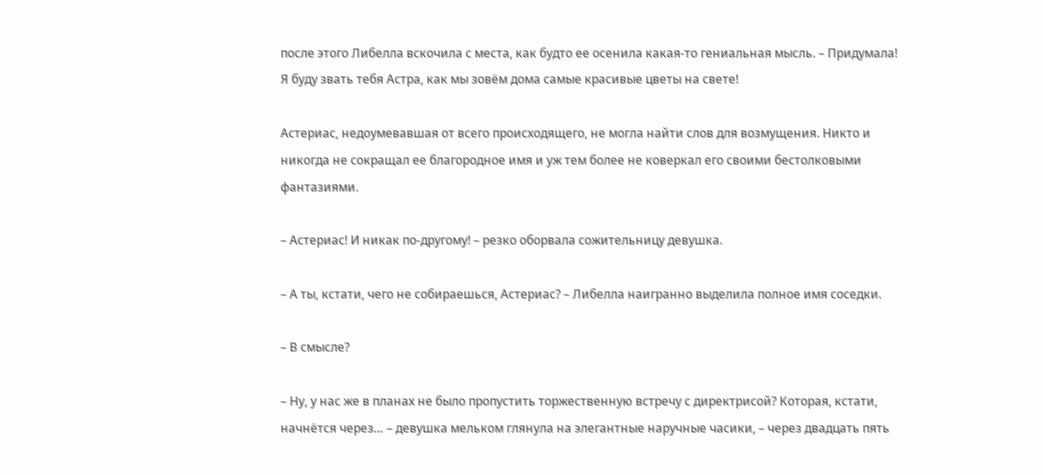после этого Либелла вскочила с места, как будто ее осенила какая-то гениальная мысль. – Придумала! Я буду звать тебя Астра, как мы зовём дома самые красивые цветы на свете!

Астериас, недоумевавшая от всего происходящего, не могла найти слов для возмущения. Никто и никогда не сокращал ее благородное имя и уж тем более не коверкал его своими бестолковыми фантазиями.

– Астериас! И никак по-другому! – резко оборвала сожительницу девушка.

– А ты, кстати, чего не собираешься, Астериас? – Либелла наигранно выделила полное имя соседки.

– В смысле?

– Ну, у нас же в планах не было пропустить торжественную встречу с директрисой? Которая, кстати, начнётся через… – девушка мельком глянула на элегантные наручные часики, – через двадцать пять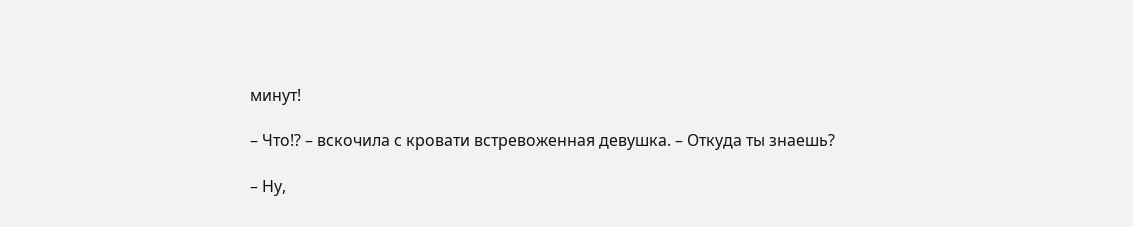минут!

– Что!? – вскочила с кровати встревоженная девушка. – Откуда ты знаешь?

– Ну,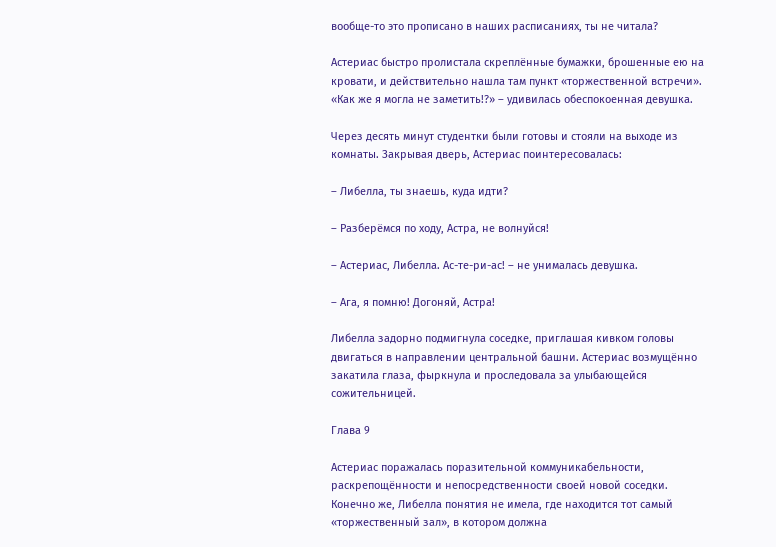вообще-то это прописано в наших расписаниях, ты не читала?

Астериас быстро пролистала скреплённые бумажки, брошенные ею на кровати, и действительно нашла там пункт «торжественной встречи». «Как же я могла не заметить!?» – удивилась обеспокоенная девушка.

Через десять минут студентки были готовы и стояли на выходе из комнаты. Закрывая дверь, Астериас поинтересовалась:

– Либелла, ты знаешь, куда идти?

– Разберёмся по ходу, Астра, не волнуйся!

– Астериас, Либелла. Ас-те-ри-ас! – не унималась девушка.

– Ага, я помню! Догоняй, Астра!

Либелла задорно подмигнула соседке, приглашая кивком головы двигаться в направлении центральной башни. Астериас возмущённо закатила глаза, фыркнула и проследовала за улыбающейся сожительницей.

Глава 9

Астериас поражалась поразительной коммуникабельности, раскрепощённости и непосредственности своей новой соседки. Конечно же, Либелла понятия не имела, где находится тот самый «торжественный зал», в котором должна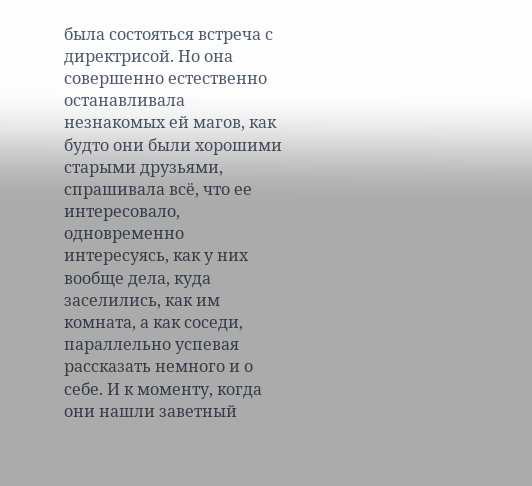была состояться встреча с директрисой. Но она совершенно естественно останавливала незнакомых ей магов, как будто они были хорошими старыми друзьями, спрашивала всё, что ее интересовало, одновременно интересуясь, как у них вообще дела, куда заселились, как им комната, а как соседи, параллельно успевая рассказать немного и о себе. И к моменту, когда они нашли заветный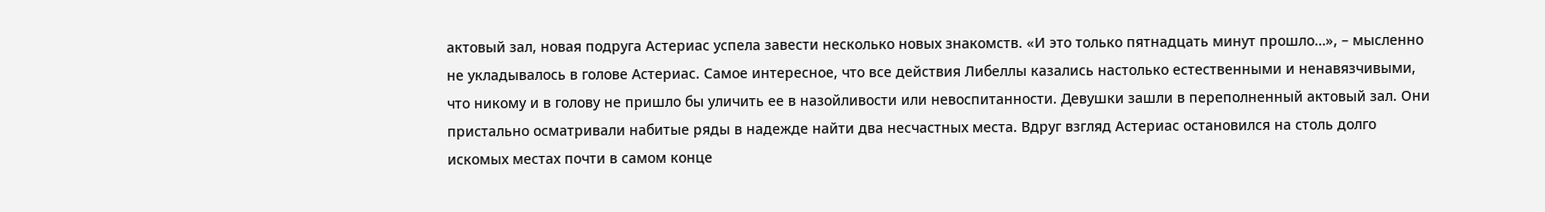актовый зал, новая подруга Астериас успела завести несколько новых знакомств. «И это только пятнадцать минут прошло…», – мысленно не укладывалось в голове Астериас. Самое интересное, что все действия Либеллы казались настолько естественными и ненавязчивыми, что никому и в голову не пришло бы уличить ее в назойливости или невоспитанности. Девушки зашли в переполненный актовый зал. Они пристально осматривали набитые ряды в надежде найти два несчастных места. Вдруг взгляд Астериас остановился на столь долго искомых местах почти в самом конце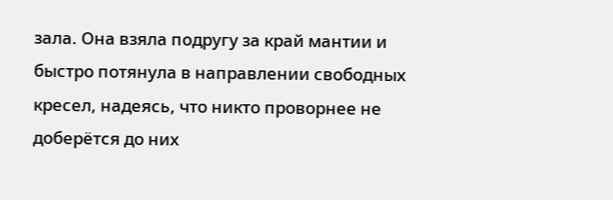зала. Она взяла подругу за край мантии и быстро потянула в направлении свободных кресел, надеясь, что никто проворнее не доберётся до них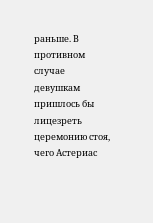раньше. В противном случае девушкам пришлось бы лицезреть церемонию стоя, чего Астериас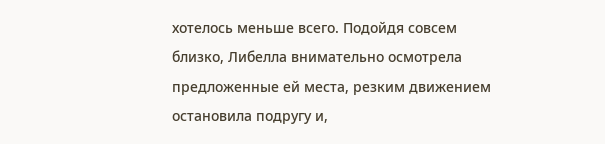хотелось меньше всего. Подойдя совсем близко, Либелла внимательно осмотрела предложенные ей места, резким движением остановила подругу и,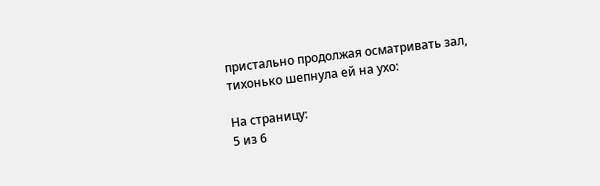пристально продолжая осматривать зал, тихонько шепнула ей на ухо:

На страницу:
5 из 6